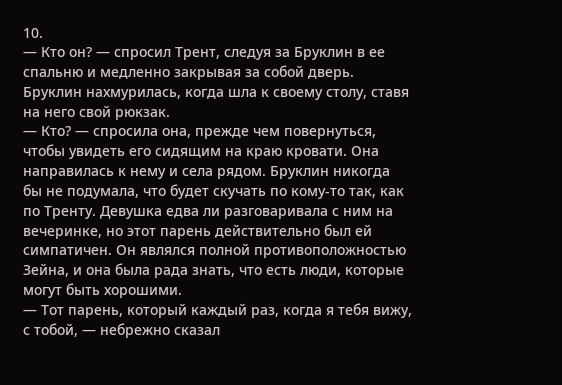10.
— Кто он? — спросил Трент, следуя за Бруклин в ее спальню и медленно закрывая за собой дверь.
Бруклин нахмурилась, когда шла к своему столу, ставя на него свой рюкзак.
— Кто? — спросила она, прежде чем повернуться, чтобы увидеть его сидящим на краю кровати. Она направилась к нему и села рядом. Бруклин никогда бы не подумала, что будет скучать по кому-то так, как по Тренту. Девушка едва ли разговаривала с ним на вечеринке, но этот парень действительно был ей симпатичен. Он являлся полной противоположностью Зейна, и она была рада знать, что есть люди, которые могут быть хорошими.
— Тот парень, который каждый раз, когда я тебя вижу, с тобой, — небрежно сказал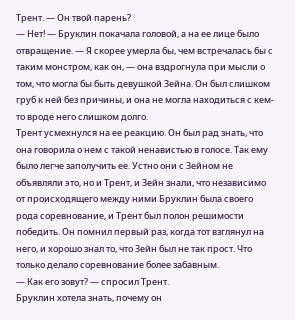Трент. — Он твой парень?
— Нет! — Бруклин покачала головой, а на ее лице было отвращение. — Я скорее умерла бы, чем встречалась бы с таким монстром, как он, — она вздрогнула при мысли о том, что могла бы быть девушкой Зейна. Он был слишком груб к ней без причины, и она не могла находиться с кем-то вроде него слишком долго.
Трент усмехнулся на ее реакцию. Он был рад знать, что она говорила о нем с такой ненавистью в голосе. Так ему было легче заполучить ее. Устно они с Зейном не объявляли это, но и Трент, и Зейн знали, что независимо от происходящего между ними Бруклин была своего рода соревнование, и Трент был полон решимости победить. Он помнил первый раз, когда тот взглянул на него, и хорошо знал то, что Зейн был не так прост. Что только делало соревнование более забавным.
— Как его зовут? — спросил Трент.
Бруклин хотела знать, почему он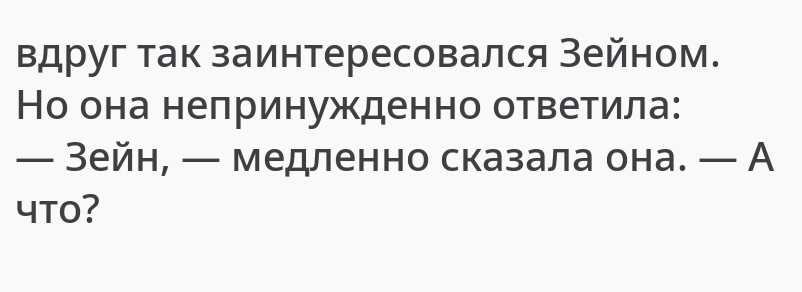вдруг так заинтересовался Зейном. Но она непринужденно ответила:
— Зейн, — медленно сказала она. — А что?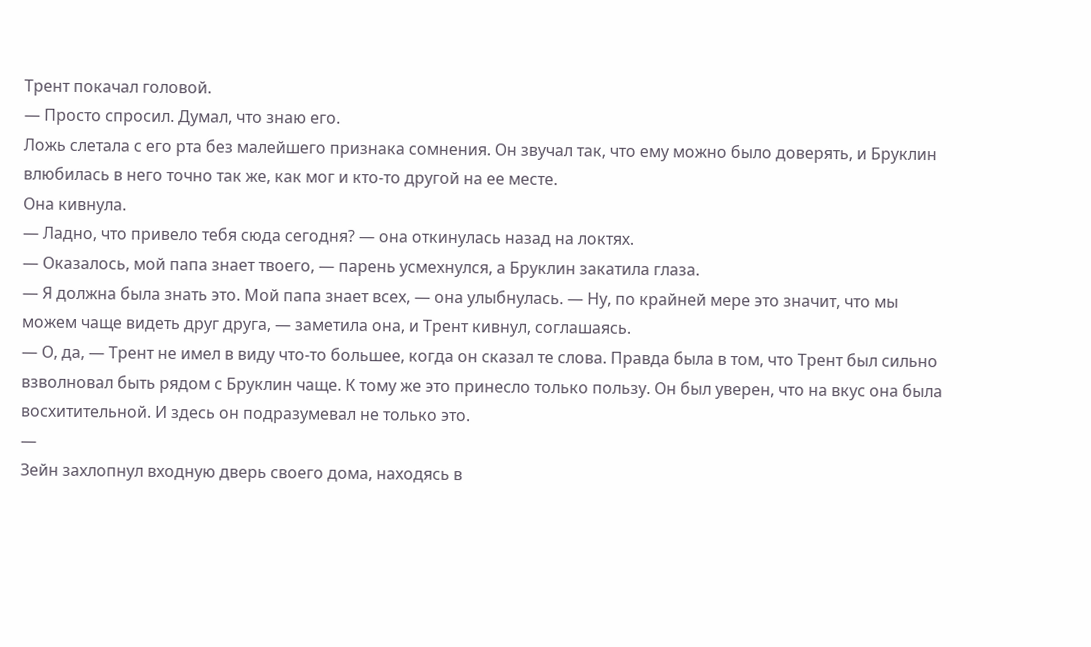Трент покачал головой.
— Просто спросил. Думал, что знаю его.
Ложь слетала с его рта без малейшего признака сомнения. Он звучал так, что ему можно было доверять, и Бруклин влюбилась в него точно так же, как мог и кто-то другой на ее месте.
Она кивнула.
— Ладно, что привело тебя сюда сегодня? — она откинулась назад на локтях.
— Оказалось, мой папа знает твоего, — парень усмехнулся, а Бруклин закатила глаза.
— Я должна была знать это. Мой папа знает всех, — она улыбнулась. — Ну, по крайней мере это значит, что мы можем чаще видеть друг друга, — заметила она, и Трент кивнул, соглашаясь.
— О, да, — Трент не имел в виду что-то большее, когда он сказал те слова. Правда была в том, что Трент был сильно взволновал быть рядом с Бруклин чаще. К тому же это принесло только пользу. Он был уверен, что на вкус она была восхитительной. И здесь он подразумевал не только это.
—
Зейн захлопнул входную дверь своего дома, находясь в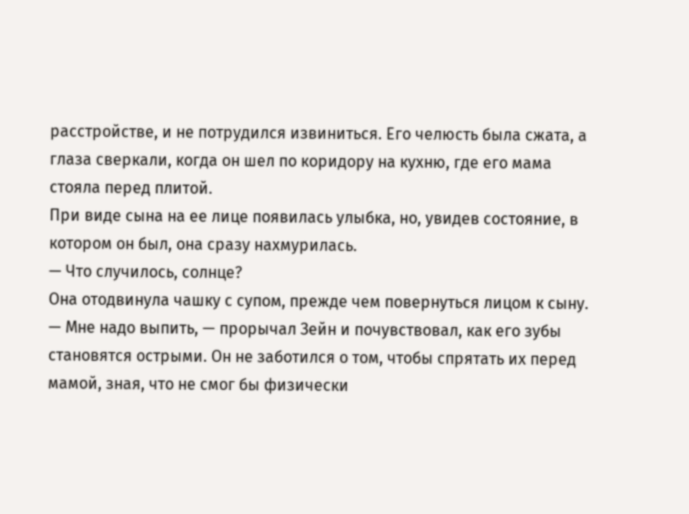расстройстве, и не потрудился извиниться. Его челюсть была сжата, а глаза сверкали, когда он шел по коридору на кухню, где его мама стояла перед плитой.
При виде сына на ее лице появилась улыбка, но, увидев состояние, в котором он был, она сразу нахмурилась.
— Что случилось, солнце?
Она отодвинула чашку с супом, прежде чем повернуться лицом к сыну.
— Мне надо выпить, — прорычал Зейн и почувствовал, как его зубы становятся острыми. Он не заботился о том, чтобы спрятать их перед мамой, зная, что не смог бы физически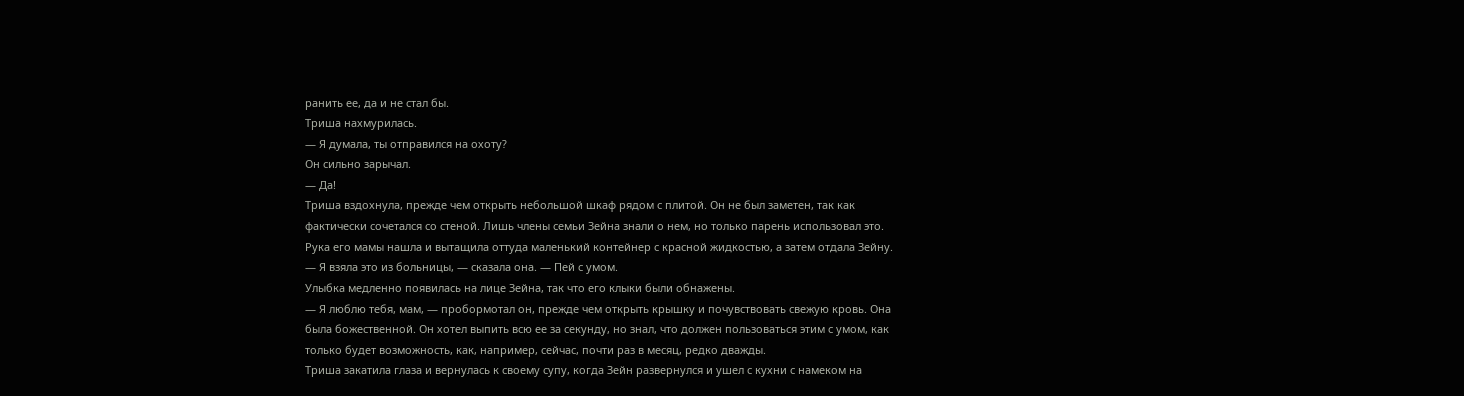ранить ее, да и не стал бы.
Триша нахмурилась.
— Я думала, ты отправился на охоту?
Он сильно зарычал.
— Да!
Триша вздохнула, прежде чем открыть небольшой шкаф рядом с плитой. Он не был заметен, так как фактически сочетался со стеной. Лишь члены семьи Зейна знали о нем, но только парень использовал это. Рука его мамы нашла и вытащила оттуда маленький контейнер с красной жидкостью, а затем отдала Зейну.
— Я взяла это из больницы, — сказала она. — Пей с умом.
Улыбка медленно появилась на лице Зейна, так что его клыки были обнажены.
— Я люблю тебя, мам, — пробормотал он, прежде чем открыть крышку и почувствовать свежую кровь. Она была божественной. Он хотел выпить всю ее за секунду, но знал, что должен пользоваться этим с умом, как только будет возможность, как, например, сейчас, почти раз в месяц, редко дважды.
Триша закатила глаза и вернулась к своему супу, когда Зейн развернулся и ушел с кухни с намеком на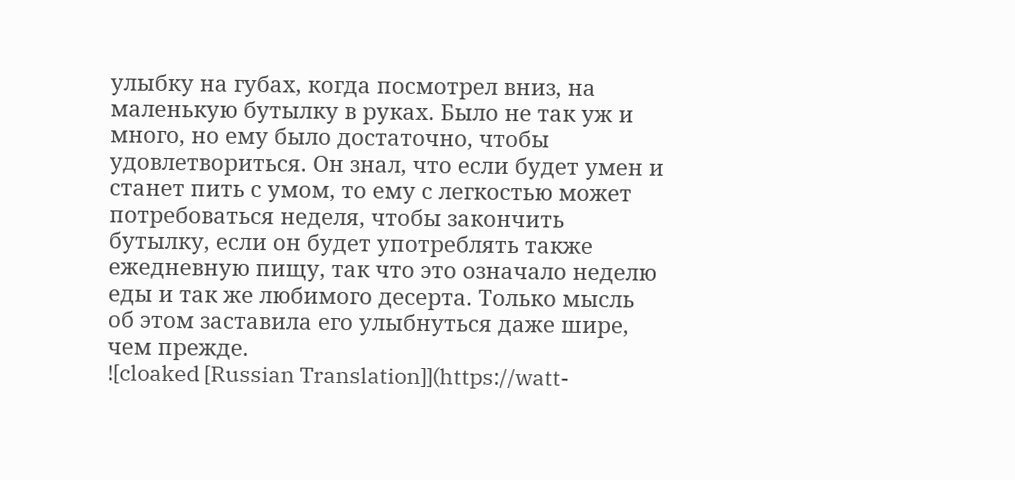улыбку на губах, когда посмотрел вниз, на маленькую бутылку в руках. Было не так уж и много, но ему было достаточно, чтобы удовлетвориться. Он знал, что если будет умен и станет пить с умом, то ему с легкостью может потребоваться неделя, чтобы закончить бутылку, если он будет употреблять также ежедневную пищу, так что это означало неделю еды и так же любимого десерта. Только мысль об этом заставила его улыбнуться даже шире, чем прежде.
![cloaked [Russian Translation]](https://watt-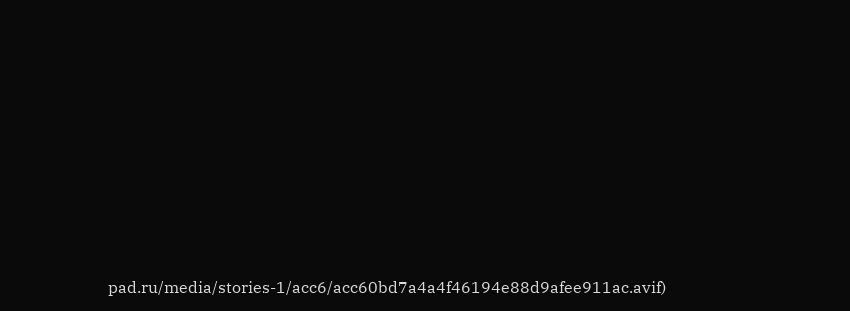pad.ru/media/stories-1/acc6/acc60bd7a4a4f46194e88d9afee911ac.avif)